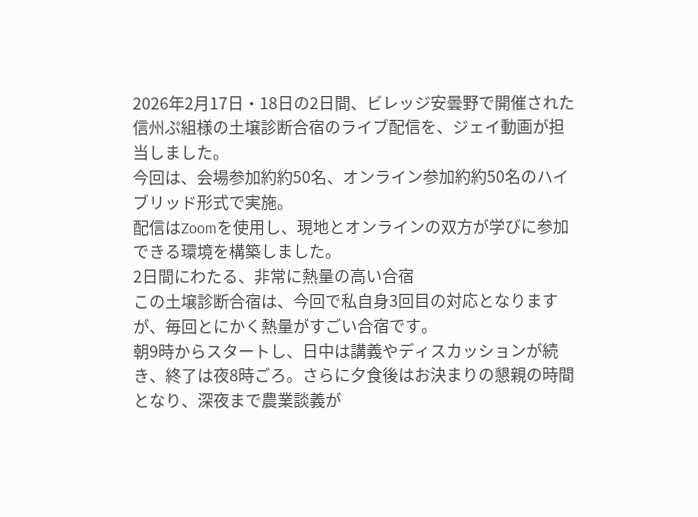2026年2月17日・18日の2日間、ビレッジ安曇野で開催された信州ぷ組様の土壌診断合宿のライブ配信を、ジェイ動画が担当しました。
今回は、会場参加約約50名、オンライン参加約約50名のハイブリッド形式で実施。
配信はZoomを使用し、現地とオンラインの双方が学びに参加できる環境を構築しました。
2日間にわたる、非常に熱量の高い合宿
この土壌診断合宿は、今回で私自身3回目の対応となりますが、毎回とにかく熱量がすごい合宿です。
朝9時からスタートし、日中は講義やディスカッションが続き、終了は夜8時ごろ。さらに夕食後はお決まりの懇親の時間となり、深夜まで農業談義が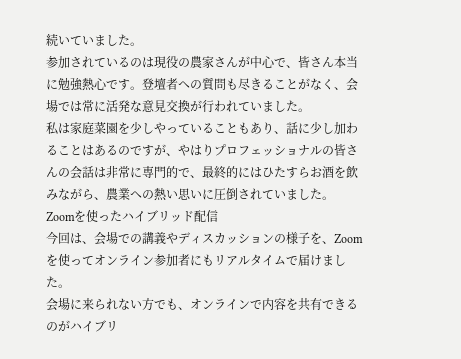続いていました。
参加されているのは現役の農家さんが中心で、皆さん本当に勉強熱心です。登壇者への質問も尽きることがなく、会場では常に活発な意見交換が行われていました。
私は家庭菜園を少しやっていることもあり、話に少し加わることはあるのですが、やはりプロフェッショナルの皆さんの会話は非常に専門的で、最終的にはひたすらお酒を飲みながら、農業への熱い思いに圧倒されていました。
Zoomを使ったハイブリッド配信
今回は、会場での講義やディスカッションの様子を、Zoomを使ってオンライン参加者にもリアルタイムで届けました。
会場に来られない方でも、オンラインで内容を共有できるのがハイブリ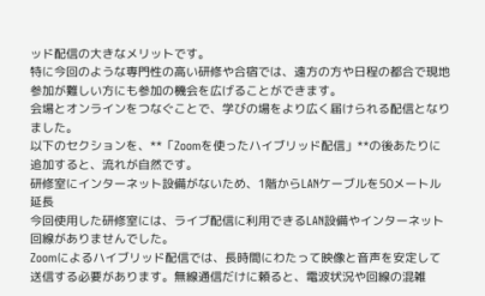ッド配信の大きなメリットです。
特に今回のような専門性の高い研修や合宿では、遠方の方や日程の都合で現地参加が難しい方にも参加の機会を広げることができます。
会場とオンラインをつなぐことで、学びの場をより広く届けられる配信となりました。
以下のセクションを、**「Zoomを使ったハイブリッド配信」**の後あたりに追加すると、流れが自然です。
研修室にインターネット設備がないため、1階からLANケーブルを50メートル延長
今回使用した研修室には、ライブ配信に利用できるLAN設備やインターネット回線がありませんでした。
Zoomによるハイブリッド配信では、長時間にわたって映像と音声を安定して送信する必要があります。無線通信だけに頼ると、電波状況や回線の混雑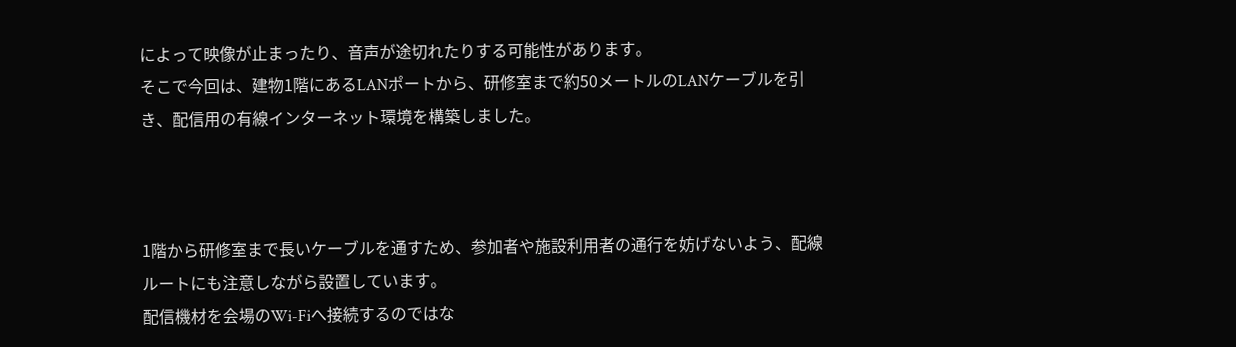によって映像が止まったり、音声が途切れたりする可能性があります。
そこで今回は、建物1階にあるLANポートから、研修室まで約50メートルのLANケーブルを引き、配信用の有線インターネット環境を構築しました。



1階から研修室まで長いケーブルを通すため、参加者や施設利用者の通行を妨げないよう、配線ルートにも注意しながら設置しています。
配信機材を会場のWi-Fiへ接続するのではな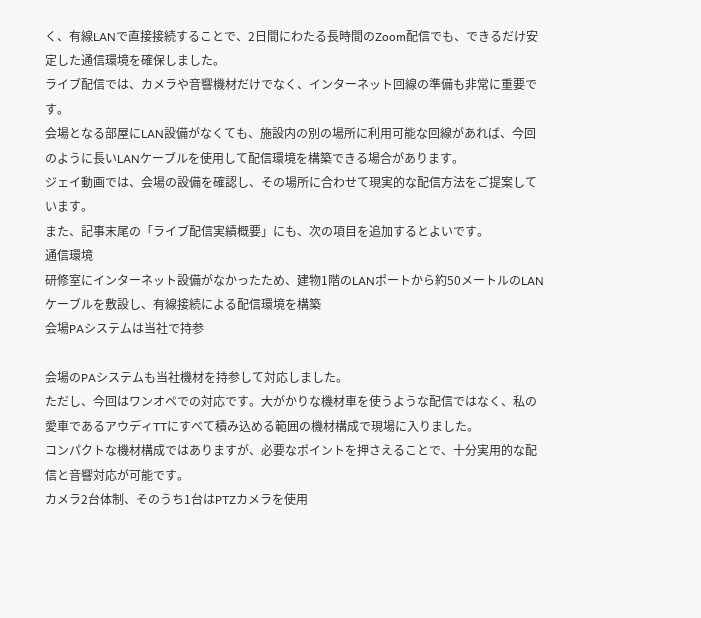く、有線LANで直接接続することで、2日間にわたる長時間のZoom配信でも、できるだけ安定した通信環境を確保しました。
ライブ配信では、カメラや音響機材だけでなく、インターネット回線の準備も非常に重要です。
会場となる部屋にLAN設備がなくても、施設内の別の場所に利用可能な回線があれば、今回のように長いLANケーブルを使用して配信環境を構築できる場合があります。
ジェイ動画では、会場の設備を確認し、その場所に合わせて現実的な配信方法をご提案しています。
また、記事末尾の「ライブ配信実績概要」にも、次の項目を追加するとよいです。
通信環境
研修室にインターネット設備がなかったため、建物1階のLANポートから約50メートルのLANケーブルを敷設し、有線接続による配信環境を構築
会場PAシステムは当社で持参

会場のPAシステムも当社機材を持参して対応しました。
ただし、今回はワンオペでの対応です。大がかりな機材車を使うような配信ではなく、私の愛車であるアウディTTにすべて積み込める範囲の機材構成で現場に入りました。
コンパクトな機材構成ではありますが、必要なポイントを押さえることで、十分実用的な配信と音響対応が可能です。
カメラ2台体制、そのうち1台はPTZカメラを使用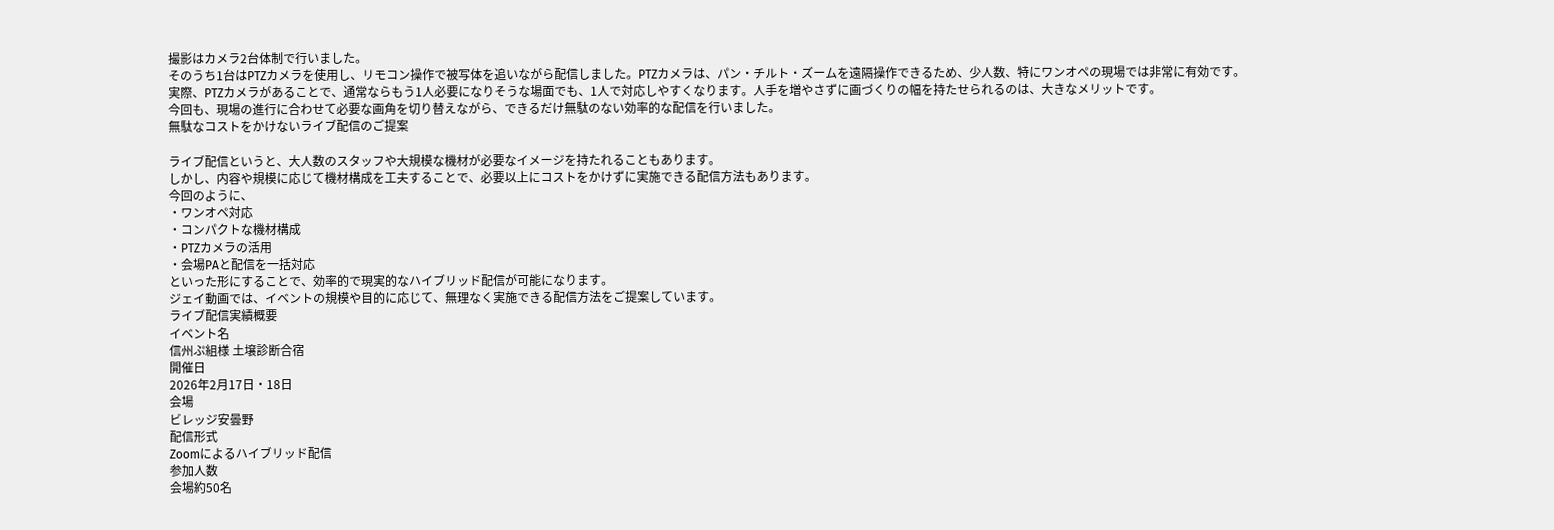撮影はカメラ2台体制で行いました。
そのうち1台はPTZカメラを使用し、リモコン操作で被写体を追いながら配信しました。PTZカメラは、パン・チルト・ズームを遠隔操作できるため、少人数、特にワンオペの現場では非常に有効です。
実際、PTZカメラがあることで、通常ならもう1人必要になりそうな場面でも、1人で対応しやすくなります。人手を増やさずに画づくりの幅を持たせられるのは、大きなメリットです。
今回も、現場の進行に合わせて必要な画角を切り替えながら、できるだけ無駄のない効率的な配信を行いました。
無駄なコストをかけないライブ配信のご提案

ライブ配信というと、大人数のスタッフや大規模な機材が必要なイメージを持たれることもあります。
しかし、内容や規模に応じて機材構成を工夫することで、必要以上にコストをかけずに実施できる配信方法もあります。
今回のように、
・ワンオペ対応
・コンパクトな機材構成
・PTZカメラの活用
・会場PAと配信を一括対応
といった形にすることで、効率的で現実的なハイブリッド配信が可能になります。
ジェイ動画では、イベントの規模や目的に応じて、無理なく実施できる配信方法をご提案しています。
ライブ配信実績概要
イベント名
信州ぷ組様 土壌診断合宿
開催日
2026年2月17日・18日
会場
ビレッジ安曇野
配信形式
Zoomによるハイブリッド配信
参加人数
会場約50名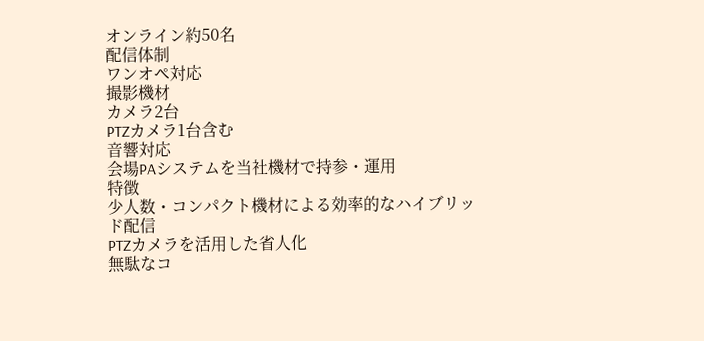オンライン約50名
配信体制
ワンオペ対応
撮影機材
カメラ2台
PTZカメラ1台含む
音響対応
会場PAシステムを当社機材で持参・運用
特徴
少人数・コンパクト機材による効率的なハイブリッド配信
PTZカメラを活用した省人化
無駄なコ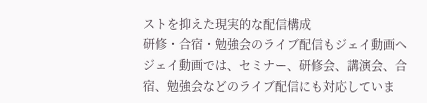ストを抑えた現実的な配信構成
研修・合宿・勉強会のライブ配信もジェイ動画へ
ジェイ動画では、セミナー、研修会、講演会、合宿、勉強会などのライブ配信にも対応していま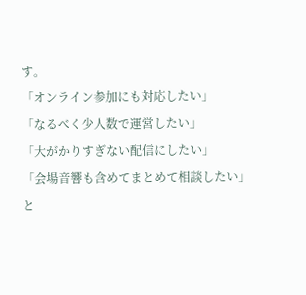す。
「オンライン参加にも対応したい」
「なるべく少人数で運営したい」
「大がかりすぎない配信にしたい」
「会場音響も含めてまとめて相談したい」
と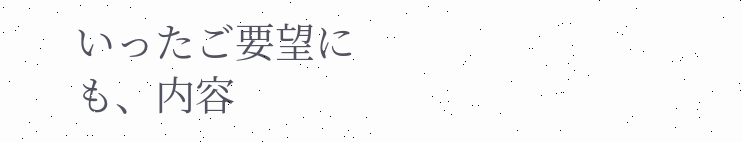いったご要望にも、内容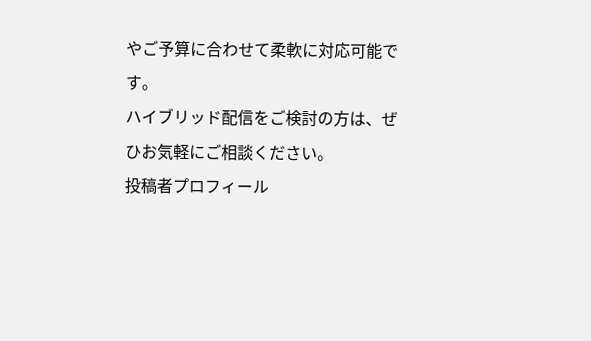やご予算に合わせて柔軟に対応可能です。
ハイブリッド配信をご検討の方は、ぜひお気軽にご相談ください。
投稿者プロフィール